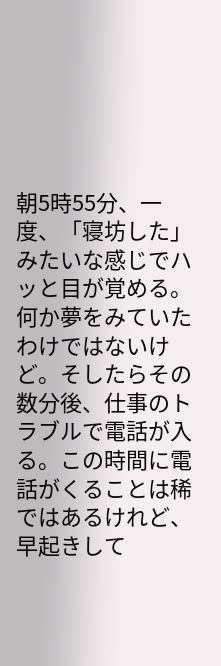朝5時55分、一度、「寝坊した」みたいな感じでハッと目が覚める。何か夢をみていたわけではないけど。そしたらその数分後、仕事のトラブルで電話が入る。この時間に電話がくることは稀ではあるけれど、早起きして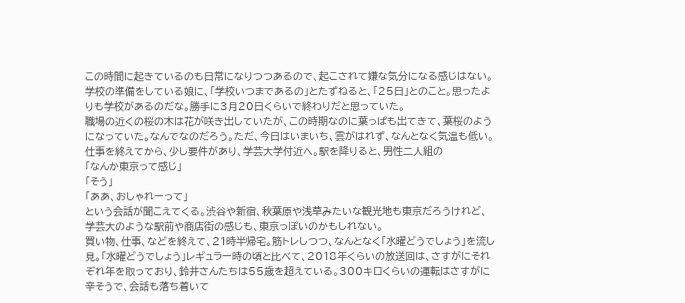この時間に起きているのも日常になりつつあるので、起こされて嫌な気分になる感じはない。
学校の準備をしている娘に、「学校いつまであるの」とたずねると、「25日」とのこと。思ったよりも学校があるのだな。勝手に3月20日くらいで終わりだと思っていた。
職場の近くの桜の木は花が咲き出していたが、この時期なのに葉っぱも出てきて、葉桜のようになっていた。なんでなのだろう。ただ、今日はいまいち、雲がはれず、なんとなく気温も低い。
仕事を終えてから、少し要件があり、学芸大学付近へ。駅を降りると、男性二人組の
「なんか東京って感じ」
「そう」
「ああ、おしゃれーって」
という会話が聞こえてくる。渋谷や新宿、秋葉原や浅草みたいな観光地も東京だろうけれど、学芸大のような駅前や商店街の感じも、東京っぽいのかもしれない。
買い物、仕事、などを終えて、21時半帰宅。筋トレしつつ、なんとなく「水曜どうでしょう」を流し見。「水曜どうでしょう」レギュラー時の頃と比べて、2018年くらいの放送回は、さすがにそれぞれ年を取っており、鈴井さんたちは55歳を超えている。300キロくらいの運転はさすがに辛そうで、会話も落ち着いて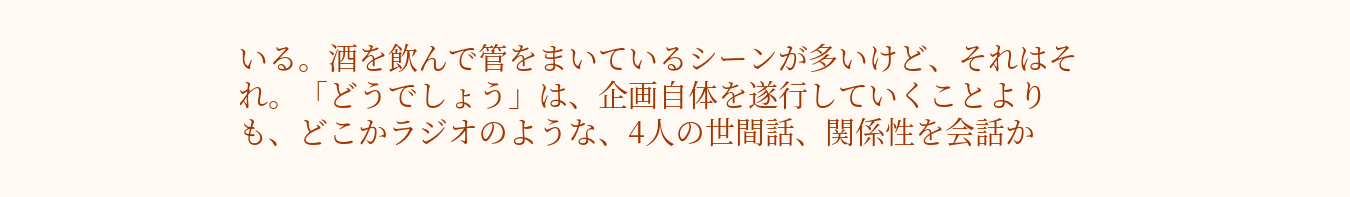いる。酒を飲んで管をまいているシーンが多いけど、それはそれ。「どうでしょう」は、企画自体を遂行していくことよりも、どこかラジオのような、4人の世間話、関係性を会話か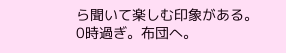ら聞いて楽しむ印象がある。
0時過ぎ。布団へ。